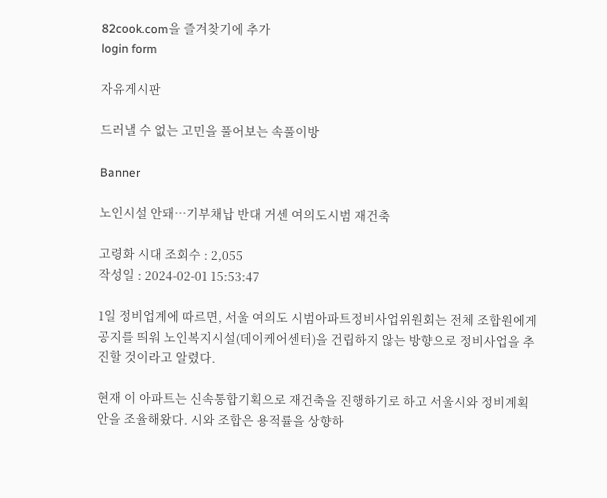82cook.com을 즐겨찾기에 추가
login form

자유게시판

드러낼 수 없는 고민을 풀어보는 속풀이방

Banner

노인시설 안돼…기부채납 반대 거센 여의도시범 재건축

고령화 시대 조회수 : 2,055
작성일 : 2024-02-01 15:53:47

1일 정비업계에 따르면, 서울 여의도 시범아파트정비사업위원회는 전체 조합원에게 공지를 띄워 노인복지시설(데이케어센터)을 건립하지 않는 방향으로 정비사업을 추진할 것이라고 알렸다.

현재 이 아파트는 신속통합기획으로 재건축을 진행하기로 하고 서울시와 정비계획안을 조율해왔다. 시와 조합은 용적률을 상향하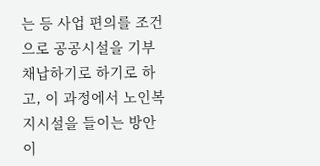는 등 사업 편의를 조건으로 공공시설을 기부채납하기로 하기로 하고, 이 과정에서 노인복지시설을 들이는 방안이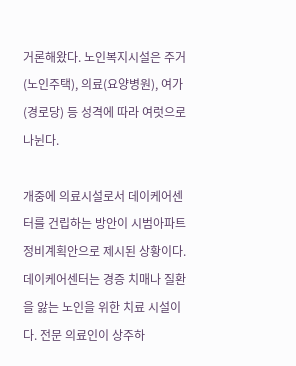거론해왔다. 노인복지시설은 주거(노인주택), 의료(요양병원), 여가(경로당) 등 성격에 따라 여럿으로 나뉜다.

개중에 의료시설로서 데이케어센터를 건립하는 방안이 시범아파트 정비계획안으로 제시된 상황이다. 데이케어센터는 경증 치매나 질환을 앓는 노인을 위한 치료 시설이다. 전문 의료인이 상주하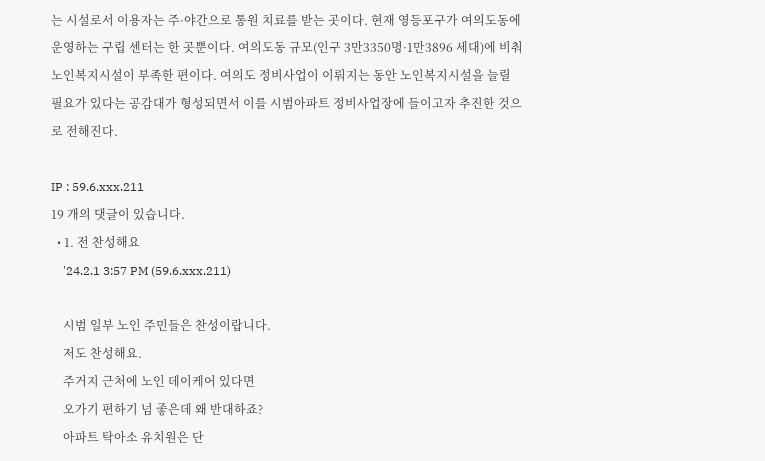는 시설로서 이용자는 주·야간으로 통원 치료를 받는 곳이다. 현재 영등포구가 여의도동에 운영하는 구립 센터는 한 곳뿐이다. 여의도동 규모(인구 3만3350명·1만3896 세대)에 비춰 노인복지시설이 부족한 편이다. 여의도 정비사업이 이뤄지는 동안 노인복지시설을 늘릴 필요가 있다는 공감대가 형성되면서 이를 시범아파트 정비사업장에 들이고자 추진한 것으로 전해진다.

IP : 59.6.xxx.211
19 개의 댓글이 있습니다.
  • 1. 전 찬성해요
    '24.2.1 3:57 PM (59.6.xxx.211)

    시범 일부 노인 주민들은 찬성이랍니다.
    저도 찬성해요.
    주거지 근처에 노인 데이케어 있다면
    오가기 편하기 넘 좋은데 왜 반대하죠?
    아파트 탁아소 유치원은 단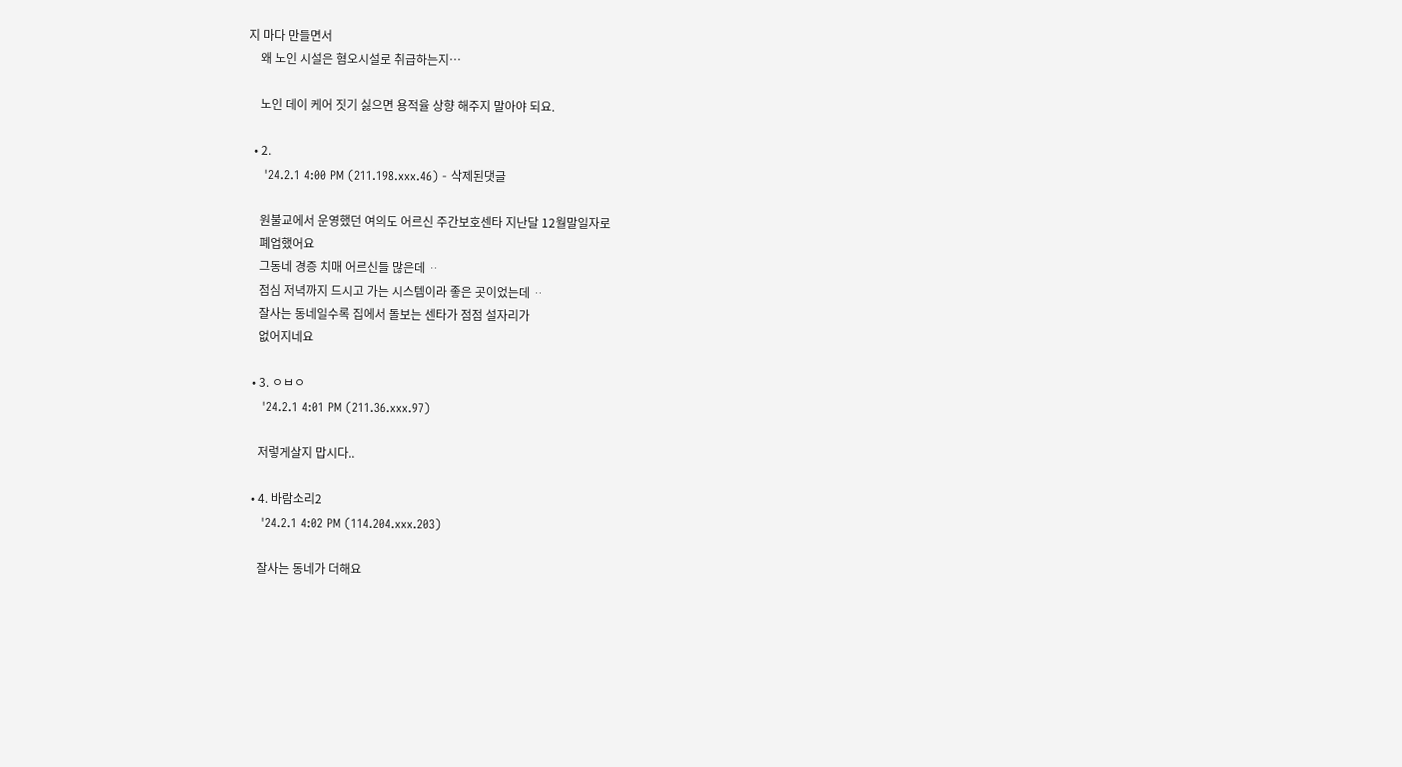지 마다 만들면서
    왜 노인 시설은 혐오시설로 취급하는지…

    노인 데이 케어 짓기 싫으면 용적율 상향 해주지 말아야 되요.

  • 2.
    '24.2.1 4:00 PM (211.198.xxx.46) - 삭제된댓글

    원불교에서 운영했던 여의도 어르신 주간보호센타 지난달 12월말일자로
    폐업했어요
    그동네 경증 치매 어르신들 많은데 ᆢ
    점심 저녁까지 드시고 가는 시스템이라 좋은 곳이었는데 ᆢ
    잘사는 동네일수록 집에서 돌보는 센타가 점점 설자리가
    없어지네요

  • 3. ㅇㅂㅇ
    '24.2.1 4:01 PM (211.36.xxx.97)

    저렇게살지 맙시다..

  • 4. 바람소리2
    '24.2.1 4:02 PM (114.204.xxx.203)

    잘사는 동네가 더해요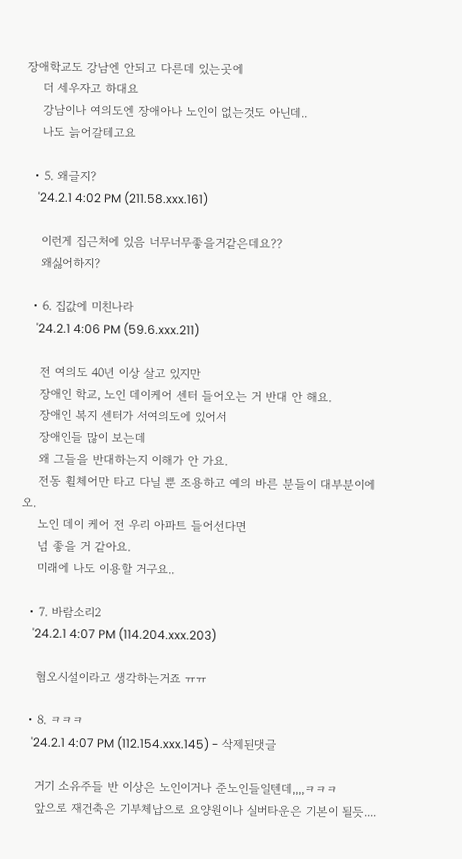장애학교도 강남엔 안되고 다른데 있는곳에
    더 세우자고 하대요
    강남이나 여의도엔 장애아나 노인이 없는것도 아닌데..
    나도 늙어갈테고요

  • 5. 왜글지?
    '24.2.1 4:02 PM (211.58.xxx.161)

    이런게 집근처에 있음 너무너무좋을거같은데요??
    왜싫어하지?

  • 6. 집값에 미친나라
    '24.2.1 4:06 PM (59.6.xxx.211)

    전 여의도 40년 이상 살고 있지만
    장애인 학교, 노인 데이케어 센터 들어오는 거 반대 안 해요.
    장애인 복지 센터가 서여의도에 있어서
    장애인들 많이 보는데
    왜 그들을 반대하는지 이해가 안 가요.
    전동 휠체어만 타고 다닐 뿐 조용하고 예의 바른 분들이 대부분이에오.
    노인 데이 케어 전 우리 아파트 들어선다면
    넘 좋을 거 같아요.
    미래에 나도 이용할 거구요..

  • 7. 바람소리2
    '24.2.1 4:07 PM (114.204.xxx.203)

    혐오시설이라고 생각하는거죠 ㅠㅠ

  • 8. ㅋㅋㅋ
    '24.2.1 4:07 PM (112.154.xxx.145) - 삭제된댓글

    거기 소유주들 반 이상은 노인이거나 준노인들일텐데,,,,ㅋㅋㅋ
    앞으로 재건축은 기부체납으로 요양원이나 실버타운은 기본이 될듯....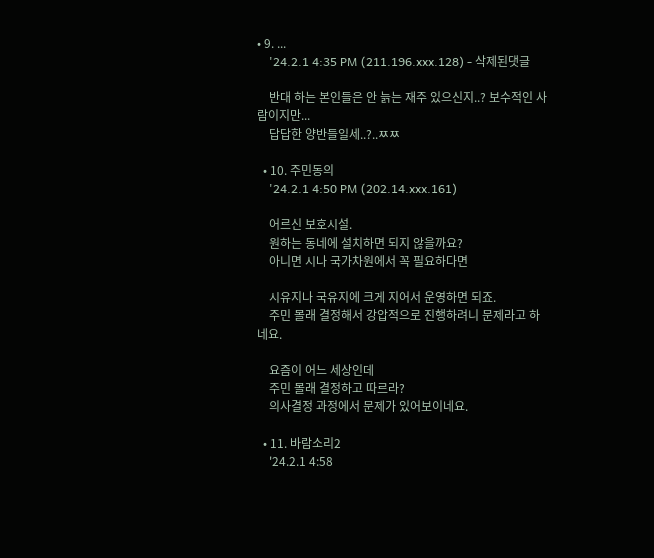• 9. ...
    '24.2.1 4:35 PM (211.196.xxx.128) - 삭제된댓글

    반대 하는 본인들은 안 늙는 재주 있으신지..? 보수적인 사람이지만...
    답답한 양반들일세..?..ㅉㅉ

  • 10. 주민동의
    '24.2.1 4:50 PM (202.14.xxx.161)

    어르신 보호시설.
    원하는 동네에 설치하면 되지 않을까요?
    아니면 시나 국가차원에서 꼭 필요하다면

    시유지나 국유지에 크게 지어서 운영하면 되죠.
    주민 몰래 결정해서 강압적으로 진행하려니 문제라고 하네요.

    요즘이 어느 세상인데
    주민 몰래 결정하고 따르라?
    의사결정 과정에서 문제가 있어보이네요.

  • 11. 바람소리2
    '24.2.1 4:58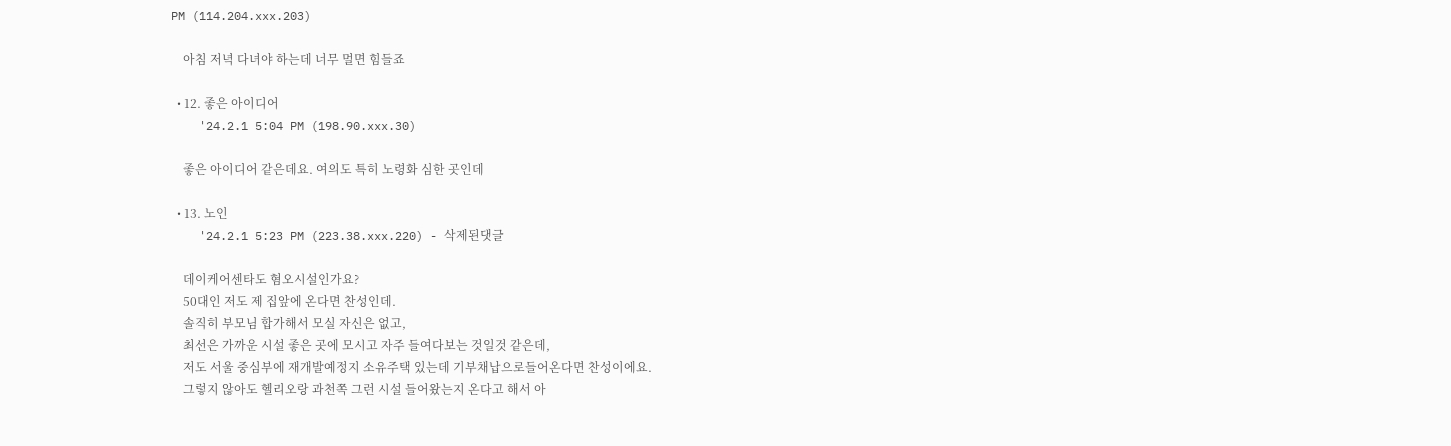PM (114.204.xxx.203)

    아침 저녁 다녀야 하는데 너무 멀면 힘들죠

  • 12. 좋은 아이디어
    '24.2.1 5:04 PM (198.90.xxx.30)

    좋은 아이디어 같은데요. 여의도 특히 노령화 심한 곳인데

  • 13. 노인
    '24.2.1 5:23 PM (223.38.xxx.220) - 삭제된댓글

    데이케어센타도 혐오시설인가요?
    50대인 저도 제 집앞에 온다면 찬성인데.
    솔직히 부모님 합가해서 모실 자신은 없고,
    최선은 가까운 시설 좋은 곳에 모시고 자주 들여다보는 것일것 같은데,
    저도 서울 중심부에 재개발예정지 소유주택 있는데 기부채납으로들어온다면 찬성이에요.
    그렇지 않아도 헬리오랑 과천쪽 그런 시설 들어왔는지 온다고 해서 아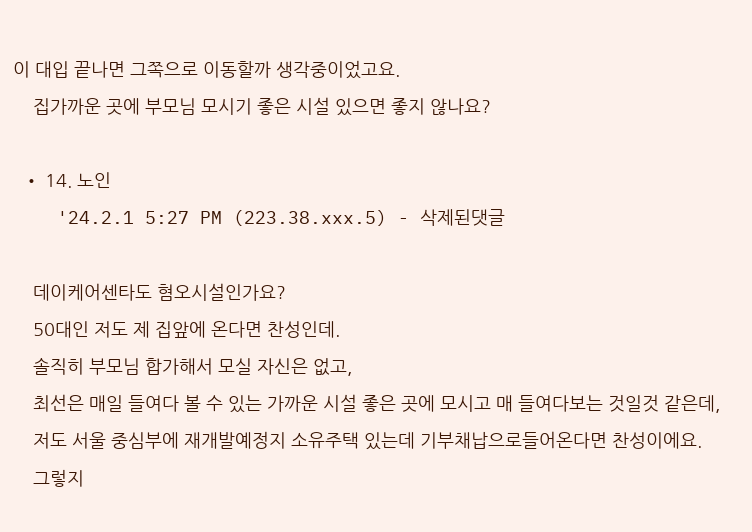이 대입 끝나면 그쪽으로 이동할까 생각중이었고요.
    집가까운 곳에 부모님 모시기 좋은 시설 있으면 좋지 않나요?

  • 14. 노인
    '24.2.1 5:27 PM (223.38.xxx.5) - 삭제된댓글

    데이케어센타도 혐오시설인가요?
    50대인 저도 제 집앞에 온다면 찬성인데.
    솔직히 부모님 합가해서 모실 자신은 없고,
    최선은 매일 들여다 볼 수 있는 가까운 시설 좋은 곳에 모시고 매 들여다보는 것일것 같은데,
    저도 서울 중심부에 재개발예정지 소유주택 있는데 기부채납으로들어온다면 찬성이에요.
    그렇지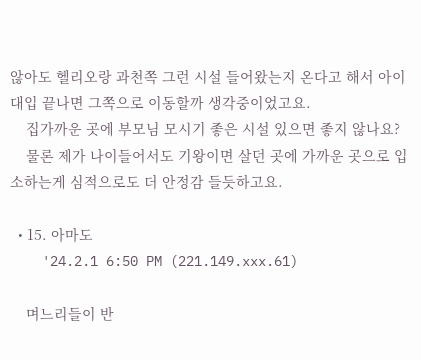않아도 헬리오랑 과천쪽 그런 시설 들어왔는지 온다고 해서 아이 대입 끝나면 그쪽으로 이동할까 생각중이었고요.
    집가까운 곳에 부모님 모시기 좋은 시설 있으면 좋지 않나요?
    물론 제가 나이들어서도 기왕이면 살던 곳에 가까운 곳으로 입소하는게 심적으로도 더 안정감 들듯하고요.

  • 15. 아마도
    '24.2.1 6:50 PM (221.149.xxx.61)

    며느리들이 반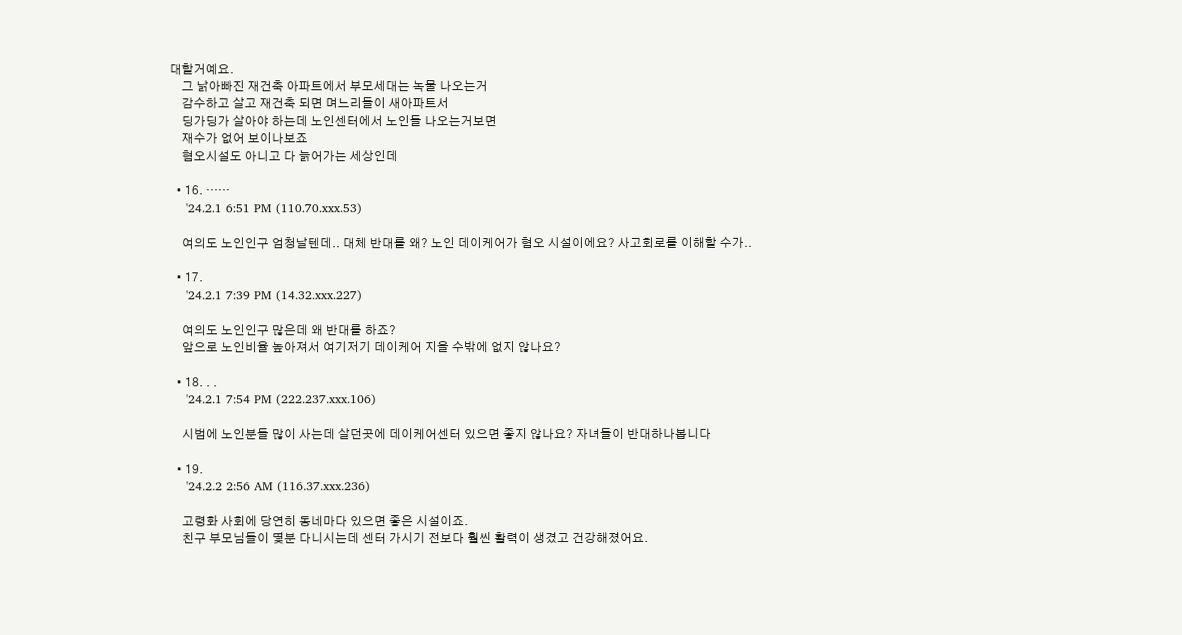대할거예요.
    그 낡아빠진 재건축 아파트에서 부모세대는 녹물 나오는거
    감수하고 살고 재건축 되면 며느리들이 새아파트서
    딩가딩가 살아야 하는데 노인센터에서 노인들 나오는거보면
    재수가 없어 보이나보죠
    혐오시설도 아니고 다 늙어가는 세상인데

  • 16. ……
    '24.2.1 6:51 PM (110.70.xxx.53)

    여의도 노인인구 엄청날텐데.. 대체 반대를 왜? 노인 데이케어가 혐오 시설이에요? 사고회로를 이해할 수가..

  • 17.
    '24.2.1 7:39 PM (14.32.xxx.227)

    여의도 노인인구 많은데 왜 반대를 하죠?
    앞으로 노인비율 높아져서 여기저기 데이케어 지을 수밖에 없지 않나요?

  • 18. . .
    '24.2.1 7:54 PM (222.237.xxx.106)

    시범에 노인분들 많이 사는데 살던곳에 데이케어센터 있으면 좋지 않나요? 자녀들이 반대하나봅니다

  • 19.
    '24.2.2 2:56 AM (116.37.xxx.236)

    고령화 사회에 당연히 동네마다 있으면 좋은 시설이죠.
    친구 부모님들이 몇분 다니시는데 센터 가시기 전보다 훨씬 활력이 생겼고 건강해졌어요.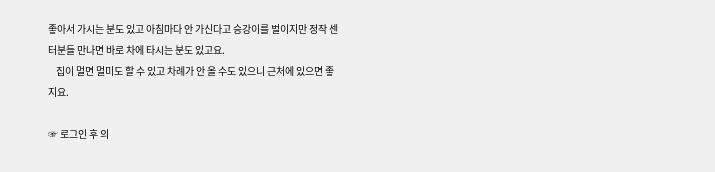좋아서 가시는 분도 있고 아침마다 안 가신다고 승강이를 벌이지만 정작 센터분들 만나면 바로 차에 타시는 분도 있고요.
    집이 멀면 멀미도 할 수 있고 차례가 안 올 수도 있으니 근처에 있으면 좋지요.

☞ 로그인 후 의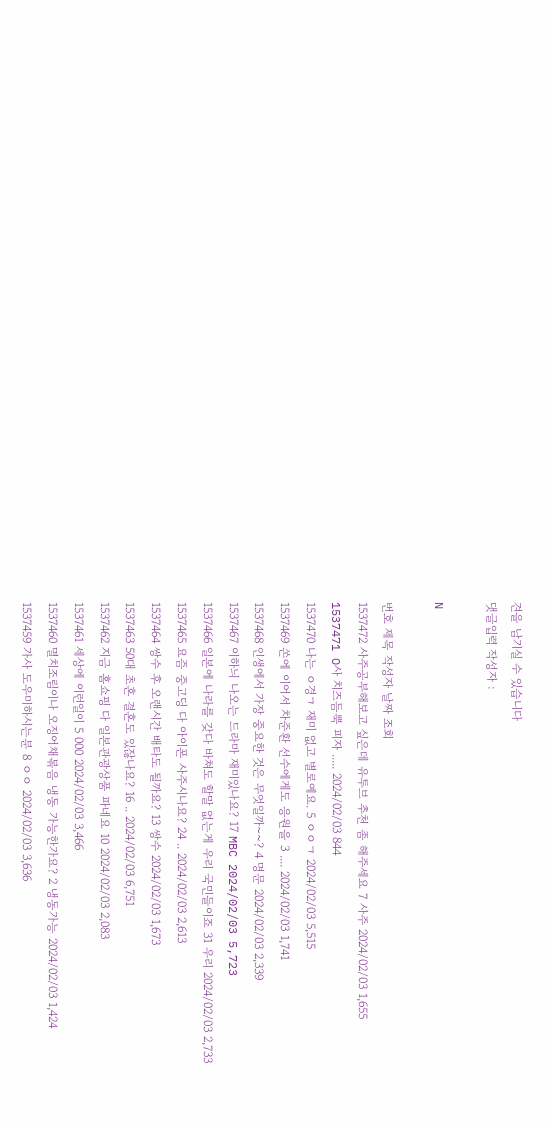견을 남기실 수 있습니다
댓글입력 작성자 :

N

번호 제목 작성자 날짜 조회
1537472 사주공부해보고 싶은데 유투브 추천 좀 해주세요 7 사주 2024/02/03 1,655
1537471 O사 치즈듬뿍 피자 ..... 2024/02/03 844
1537470 나는 ㅇ경ㄱ 재미 없고 별로예요. 5 ㅇㅇㄱ 2024/02/03 5,515
1537469 쏜에 이어서 차준환 선수에게도 응원을 3 .... 2024/02/03 1,741
1537468 인생에서 가장 중요한 것은 무엇일까~~? 4 명문 2024/02/03 2,339
1537467 이하늬 나오는 드라마 재미있나요? 17 MBC 2024/02/03 5,723
1537466 일본에 나라를 갖다 바쳐도 할말 없는게 우리 국민들이죠 31 우리 2024/02/03 2,733
1537465 요즘 중고딩 다 아이폰 사주시나요? 24 .. 2024/02/03 2,613
1537464 쌍수 후 오랜시간 배타도 될까요? 13 쌍수 2024/02/03 1,673
1537463 50대 초혼 결혼도 있잖나요? 16 .. 2024/02/03 6,751
1537462 지금 홈쇼핑 다 일본관광상품 파네요 10 2024/02/03 2,083
1537461 세상에 이런일이 5 000 2024/02/03 3,466
1537460 멸치조림이나 오징어채볶음 냉동 가능한가요? 2 냉동가능 2024/02/03 1,424
1537459 가사 도우미하시는분 8 ㅇㅇ 2024/02/03 3,636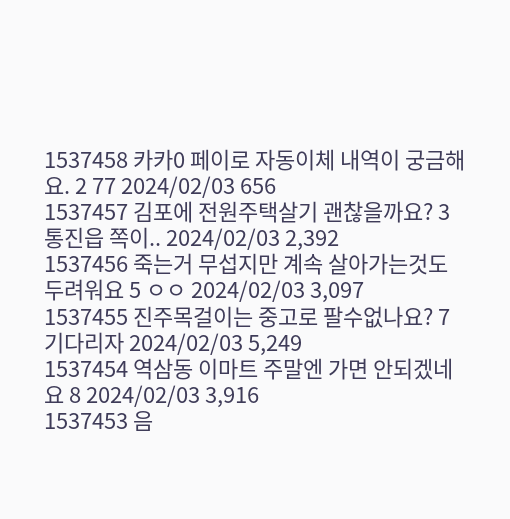1537458 카카0 페이로 자동이체 내역이 궁금해요. 2 77 2024/02/03 656
1537457 김포에 전원주택살기 괜찮을까요? 3 통진읍 쪽이.. 2024/02/03 2,392
1537456 죽는거 무섭지만 계속 살아가는것도 두려워요 5 ㅇㅇ 2024/02/03 3,097
1537455 진주목걸이는 중고로 팔수없나요? 7 기다리자 2024/02/03 5,249
1537454 역삼동 이마트 주말엔 가면 안되겠네요 8 2024/02/03 3,916
1537453 음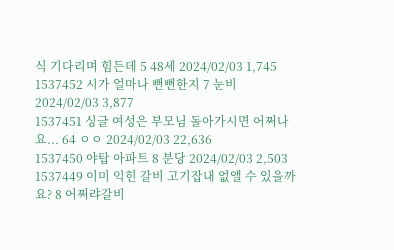식 기다리며 힘든데 5 48세 2024/02/03 1,745
1537452 시가 얼마나 뻔뻔한지 7 눈비 2024/02/03 3,877
1537451 싱글 여성은 부모님 돌아가시면 어쩌나요... 64 ㅇㅇ 2024/02/03 22,636
1537450 야탑 아파트 8 분당 2024/02/03 2,503
1537449 이미 익힌 갈비 고기잡내 없앨 수 있을까요? 8 어쩌랴갈비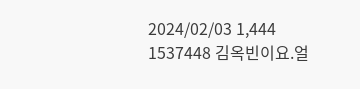2024/02/03 1,444
1537448 김옥빈이요.얼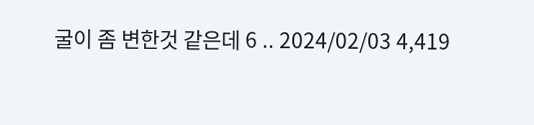굴이 좀 변한것 같은데 6 .. 2024/02/03 4,419